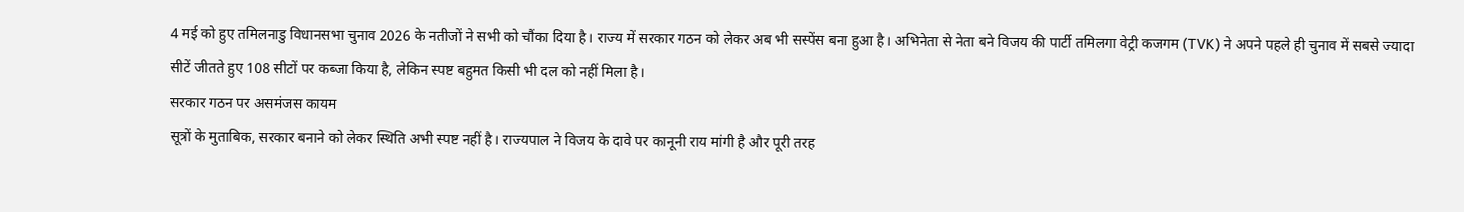4 मई को हुए तमिलनाडु विधानसभा चुनाव 2026 के नतीजों ने सभी को चौंका दिया है। राज्य में सरकार गठन को लेकर अब भी सस्पेंस बना हुआ है। अभिनेता से नेता बने विजय की पार्टी तमिलगा वेट्री कजगम (TVK) ने अपने पहले ही चुनाव में सबसे ज्यादा सीटें जीतते हुए 108 सीटों पर कब्जा किया है, लेकिन स्पष्ट बहुमत किसी भी दल को नहीं मिला है।
सरकार गठन पर असमंजस कायम
सूत्रों के मुताबिक, सरकार बनाने को लेकर स्थिति अभी स्पष्ट नहीं है। राज्यपाल ने विजय के दावे पर कानूनी राय मांगी है और पूरी तरह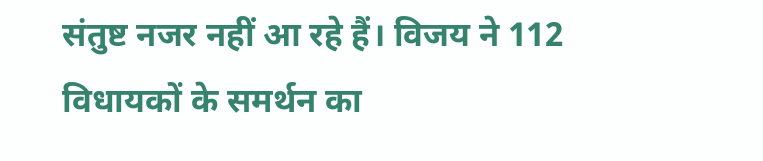संतुष्ट नजर नहीं आ रहे हैं। विजय ने 112 विधायकों के समर्थन का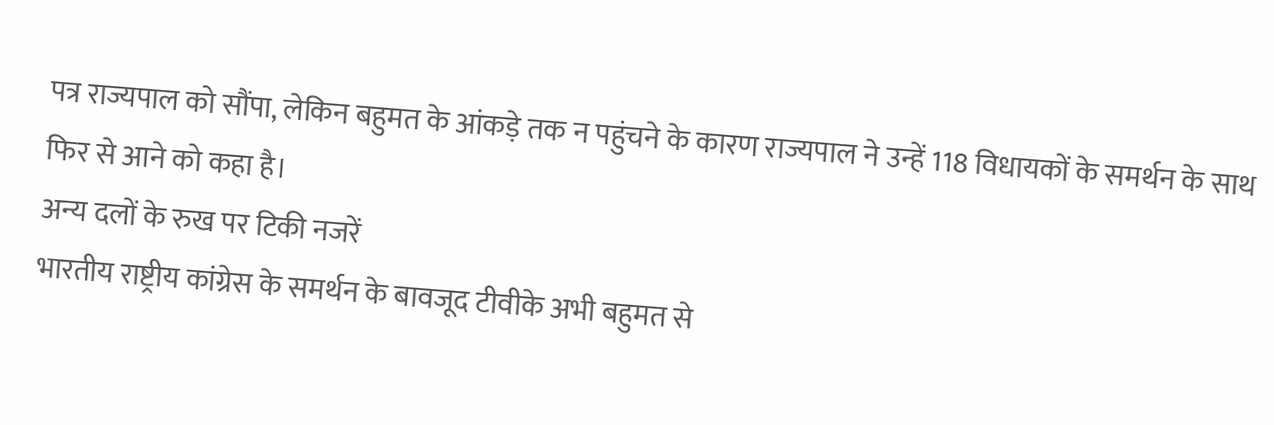पत्र राज्यपाल को सौंपा, लेकिन बहुमत के आंकड़े तक न पहुंचने के कारण राज्यपाल ने उन्हें 118 विधायकों के समर्थन के साथ फिर से आने को कहा है।
अन्य दलों के रुख पर टिकी नजरें
भारतीय राष्ट्रीय कांग्रेस के समर्थन के बावजूद टीवीके अभी बहुमत से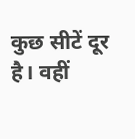कुछ सीटें दूर है। वहीं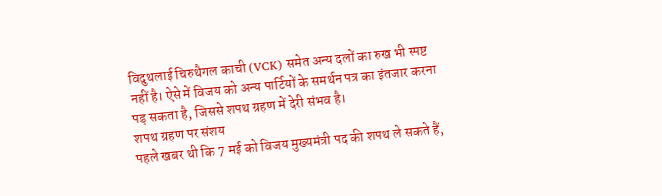विदुथलाई चिरुथैगल काची (VCK) समेत अन्य दलों का रुख भी स्पष्ट नहीं है। ऐसे में विजय को अन्य पार्टियों के समर्थन पत्र का इंतजार करना पड़ सकता है, जिससे शपथ ग्रहण में देरी संभव है।
शपथ ग्रहण पर संशय
पहले खबर थी कि 7 मई को विजय मुख्यमंत्री पद की शपथ ले सकते हैं,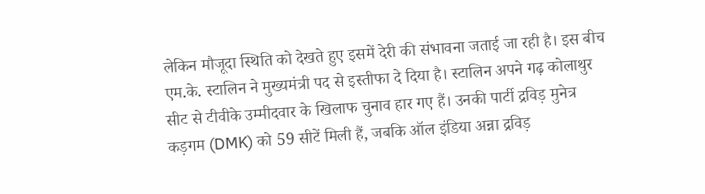लेकिन मौजूदा स्थिति को देखते हुए इसमें देरी की संभावना जताई जा रही है। इस बीच एम.के. स्टालिन ने मुख्यमंत्री पद से इस्तीफा दे दिया है। स्टालिन अपने गढ़ कोलाथुर सीट से टीवीके उम्मीदवार के खिलाफ चुनाव हार गए हैं। उनकी पार्टी द्रविड़ मुनेत्र कड़गम (DMK) को 59 सीटें मिली हैं, जबकि ऑल इंडिया अन्ना द्रविड़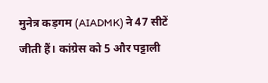मुनेत्र कड़गम (AIADMK) ने 47 सीटें जीती हैं। कांग्रेस को 5 और पट्टाली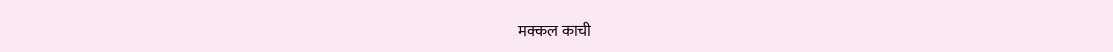मक्कल काची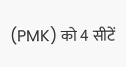(PMK) को 4 सीटें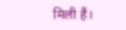मिली हैं।